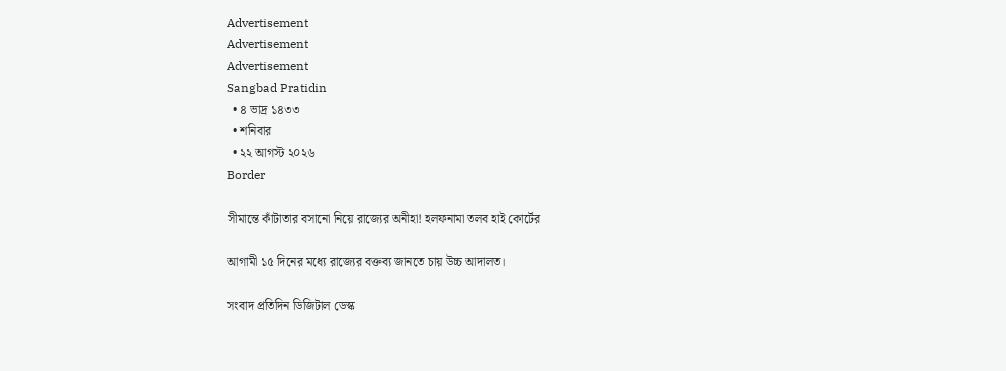Advertisement
Advertisement
Advertisement
Sangbad Pratidin
  • ৪ ভাদ্র ১৪৩৩
  • শনিবার
  • ২২ আগস্ট ২০২৬
Border

সীমান্তে কাঁটাতার বসানো নিয়ে রাজ্যের অনীহা! হলফনামা তলব হাই কোর্টের

আগামী ১৫ দিনের মধ্যে রাজ্যের বক্তব্য জানতে চায় উচ্চ আদালত।

সংবাদ প্রতিদিন ডিজিটাল ডেস্ক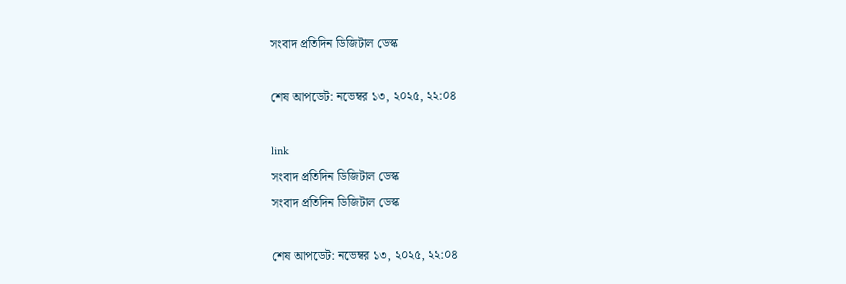সংবাদ প্রতিদিন ডিজিটাল ডেস্ক

শেষ আপডেট: নভেম্বর ১৩, ২০২৫, ২২:০৪

link
সংবাদ প্রতিদিন ডিজিটাল ডেস্ক
সংবাদ প্রতিদিন ডিজিটাল ডেস্ক

শেষ আপডেট: নভেম্বর ১৩, ২০২৫, ২২:০৪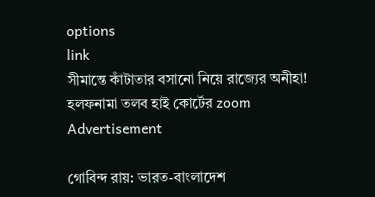options
link
সীমান্তে কাঁটাতার বসানো নিয়ে রাজ্যের অনীহা! হলফনামা তলব হাই কোর্টের zoom
Advertisement

গোবিন্দ রায়: ভারত-বাংলাদেশ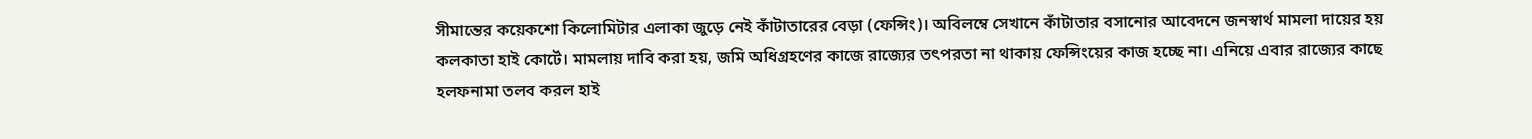সীমান্তের কয়েকশো কিলোমিটার এলাকা জুড়ে নেই কাঁটাতারের বেড়া (ফেন্সিং)। অবিলম্বে সেখানে কাঁটাতার বসানোর আবেদনে জনস্বার্থ মামলা দায়ের হয় কলকাতা হাই কোর্টে। মামলায় দাবি করা হয়, জমি অধিগ্রহণের কাজে রাজ্যের তৎপরতা না থাকায় ফেন্সিংয়ের কাজ হচ্ছে না। এনিয়ে এবার রাজ্যের কাছে হলফনামা তলব করল হাই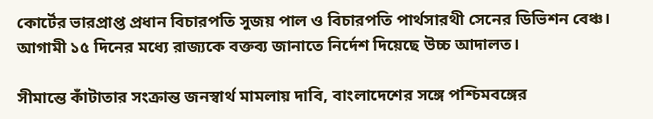কোর্টের ভারপ্রাপ্ত প্রধান বিচারপতি সুজয় পাল ও বিচারপতি পার্থসারথী সেনের ডিভিশন বেঞ্চ। আগামী ১৫ দিনের মধ্যে রাজ্যকে বক্তব্য জানাতে নির্দেশ দিয়েছে উচ্চ আদালত।

সীমান্তে কাঁটাতার সংক্রান্ত জনস্বার্থ মামলায় দাবি, বাংলাদেশের সঙ্গে পশ্চিমবঙ্গের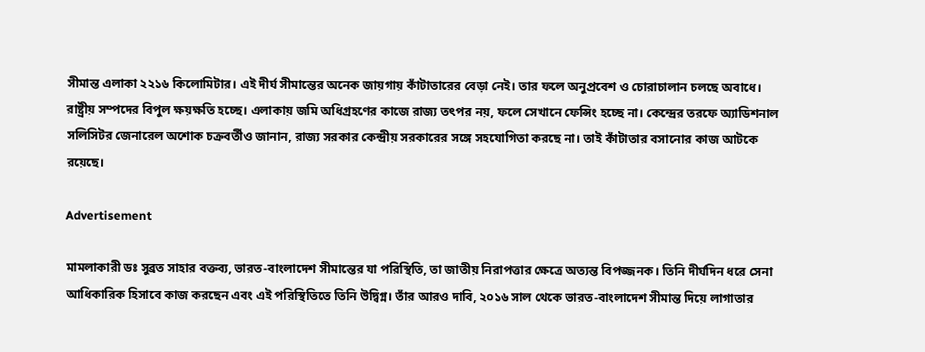সীমান্ত এলাকা ২২১৬ কিলোমিটার। এই দীর্ঘ সীমান্তের অনেক জায়গায় কাঁটাতারের বেড়া নেই। তার ফলে অনুপ্রবেশ ও চোরাচালান চলছে অবাধে। রাষ্ট্রীয় সম্পদের বিপুল ক্ষয়ক্ষতি হচ্ছে। এলাকায় জমি অধিগ্রহণের কাজে রাজ্য তৎপর নয়, ফলে সেখানে ফেন্সিং হচ্ছে না। কেন্দ্রের তরফে অ্যাডিশনাল সলিসিটর জেনারেল অশোক চক্রবর্তীও জানান, রাজ্য সরকার কেন্দ্রীয় সরকারের সঙ্গে সহযোগিতা করছে না। তাই কাঁটাতার বসানোর কাজ আটকে রয়েছে।

Advertisement

মামলাকারী ডঃ সুব্রত সাহার বক্তব্য, ভারত-বাংলাদেশ সীমান্তের যা পরিস্থিতি, তা জাতীয় নিরাপত্তার ক্ষেত্রে অত্যন্ত বিপজ্জনক। তিনি দীর্ঘদিন ধরে সেনা আধিকারিক হিসাবে কাজ করছেন এবং এই পরিস্থিতিতে তিনি উদ্বিগ্ন। তাঁর আরও দাবি, ২০১৬ সাল থেকে ভারত-বাংলাদেশ সীমান্ত দিয়ে লাগাতার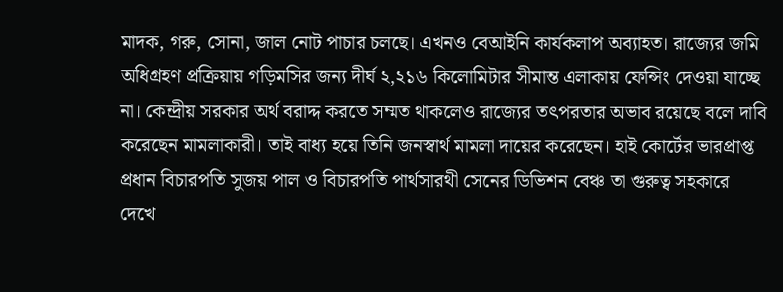মাদক, গরু, সোনা, জাল নোট পাচার চলছে। এখনও বেআইনি কার্যকলাপ অব্যাহত। রাজ্যের জমি অধিগ্রহণ প্রক্রিয়ায় গড়িমসির জন্য দীর্ঘ ২,২১৬ কিলোমিটার সীমান্ত এলাকায় ফেন্সিং দেওয়া যাচ্ছে না। কেন্দ্রীয় সরকার অর্থ বরাদ্দ করতে সম্মত থাকলেও রাজ্যের তৎপরতার অভাব রয়েছে বলে দাবি করেছেন মামলাকারী। তাই বাধ্য হয়ে তিনি জনস্বার্থ মামলা দায়ের করেছেন। হাই কোর্টের ভারপ্রাপ্ত প্রধান বিচারপতি সুজয় পাল ও বিচারপতি পার্থসারথী সেনের ডিভিশন বেঞ্চ তা গুরুত্ব সহকারে দেখে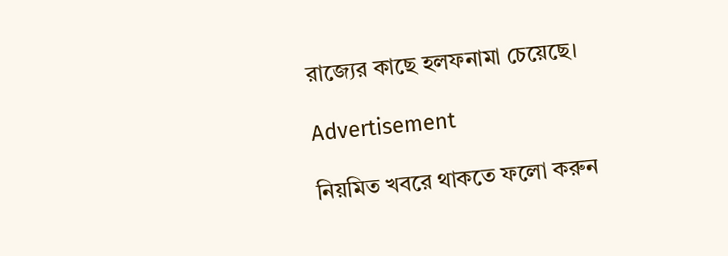রাজ্যের কাছে হলফনামা চেয়েছে।

Advertisement

নিয়মিত খবরে থাকতে ফলো করুন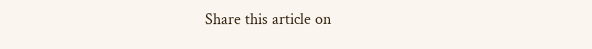Share this article on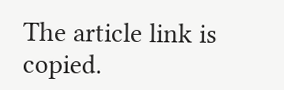The article link is copied.